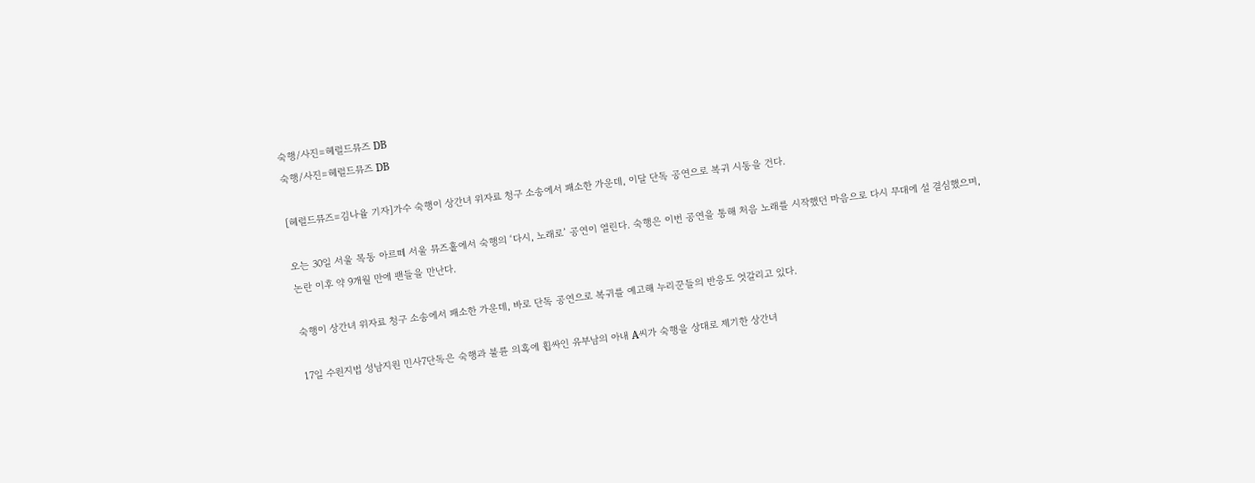숙행/사진=헤럴드뮤즈 DB
숙행/사진=헤럴드뮤즈 DB

[헤럴드뮤즈=김나율 기자]가수 숙행이 상간녀 위자료 청구 소송에서 패소한 가운데, 이달 단독 공연으로 복귀 시동을 건다.

오는 30일 서울 목동 아르떼 서울 뮤즈홀에서 숙행의 ‘다시, 노래로’ 공연이 열린다. 숙행은 이번 공연을 통해 처음 노래를 시작했던 마음으로 다시 무대에 설 결심했으며, 논란 이후 약 9개월 만에 팬들을 만난다.

숙행이 상간녀 위자료 청구 소송에서 패소한 가운데, 바로 단독 공연으로 복귀를 예고해 누리꾼들의 반응도 엇갈리고 있다.

17일 수원지법 성남지원 민사7단독은 숙행과 불륜 의혹에 휩싸인 유부남의 아내 A씨가 숙행을 상대로 제기한 상간녀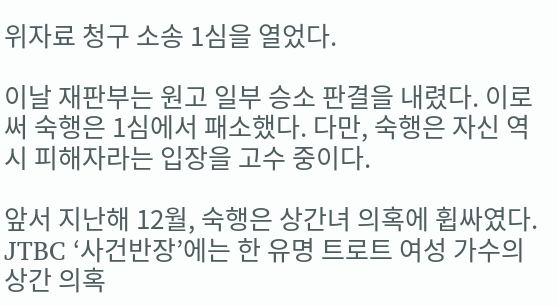위자료 청구 소송 1심을 열었다.

이날 재판부는 원고 일부 승소 판결을 내렸다. 이로써 숙행은 1심에서 패소했다. 다만, 숙행은 자신 역시 피해자라는 입장을 고수 중이다.

앞서 지난해 12월, 숙행은 상간녀 의혹에 휩싸였다. JTBC ‘사건반장’에는 한 유명 트로트 여성 가수의 상간 의혹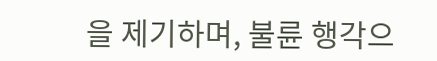을 제기하며, 불륜 행각으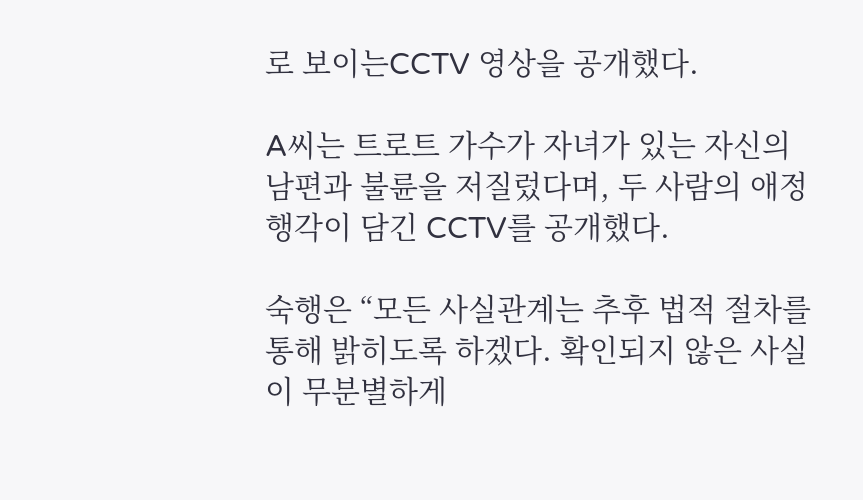로 보이는CCTV 영상을 공개했다.

A씨는 트로트 가수가 자녀가 있는 자신의 남편과 불륜을 저질렀다며, 두 사람의 애정행각이 담긴 CCTV를 공개했다.

숙행은 “모든 사실관계는 추후 법적 절차를 통해 밝히도록 하겠다. 확인되지 않은 사실이 무분별하게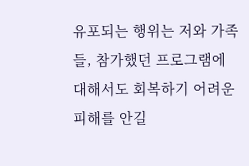유포되는 행위는 저와 가족들, 참가했던 프로그램에 대해서도 회복하기 어려운 피해를 안길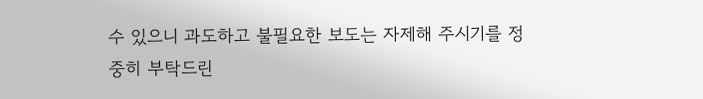수 있으니 과도하고 불필요한 보도는 자제해 주시기를 정중히 부탁드린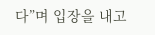다”며 입장을 내고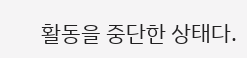활동을 중단한 상태다.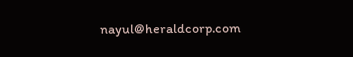nayul@heraldcorp.com